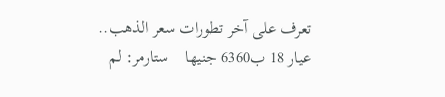تعرف على آخر تطورات سعر الذهب.. عيار 18 ب6360 جنيها    ستارمر: لم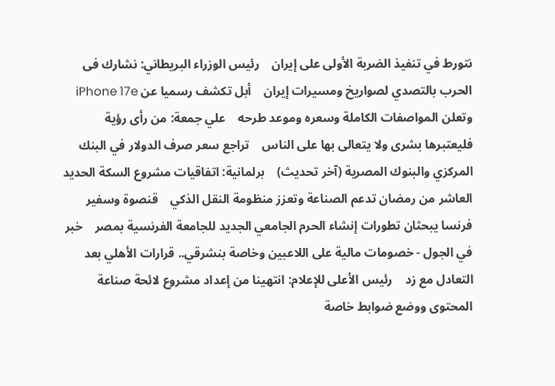نتورط في تنفيذ الضربة الأولى على إيران    رئيس الوزراء البريطاني: نشارك فى الحرب بالتصدي لصواريخ ومسيرات إيران    أبل تكشف رسميا عن iPhone 17e وتعلن المواصفات الكاملة وسعره وموعد طرحه    علي جمعة: من رأى رؤية فليعتبرها بشرى ولا يتعالى بها على الناس    تراجع سعر صرف الدولار في البنك المركزي والبنوك المصرية (آخر تحديث)    برلمانية: اتفاقيات مشروع السكة الحديد العاشر من رمضان تدعم الصناعة وتعزز منظومة النقل الذكي    قنصوة وسفير فرنسا يبحثان تطورات إنشاء الحرم الجامعي الجديد للجامعة الفرنسية بمصر    خبر في الجول - خصومات مالية على اللاعبين وخاصة بنشرقي.. قرارات الأهلي بعد التعادل مع زد    رئيس الأعلى للإعلام: انتهينا من إعداد مشروع لائحة صناعة المحتوى ووضع ضوابط خاصة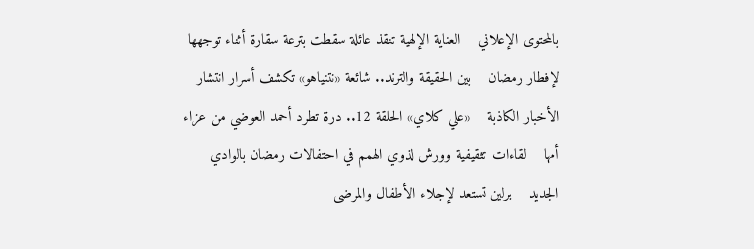بالمحتوى الإعلاني    العناية الإلهية تنقذ عائلة سقطت بترعة سقارة أثناء توجهها لإفطار رمضان    بين الحقيقة والترند.. شائعة «نتنياهو» تكشف أسرار انتشار الأخبار الكاذبة    «علي كلاي» الحلقة 12.. درة تطرد أحمد العوضي من عزاء أمها    لقاءات تثقيفية وورش لذوي الهمم في احتفالات رمضان بالوادي الجديد    برلين تستعد لإجلاء الأطفال والمرضى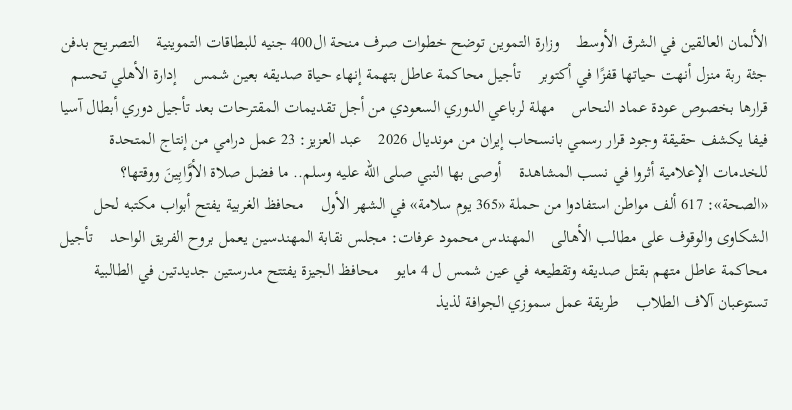الألمان العالقين في الشرق الأوسط    وزارة التموين توضح خطوات صرف منحة ال400 جنيه للبطاقات التموينية    التصريح بدفن جثة ربة منزل أنهت حياتها قفزًا في أكتوبر    تأجيل محاكمة عاطل بتهمة إنهاء حياة صديقه بعين شمس    إدارة الأهلي تحسم قرارها بخصوص عودة عماد النحاس    مهلة لرباعي الدوري السعودي من أجل تقديمات المقترحات بعد تأجيل دوري أبطال آسيا    فيفا يكشف حقيقة وجود قرار رسمي بانسحاب إيران من مونديال 2026    عبد العزيز: 23 عمل درامي من إنتاج المتحدة للخدمات الإعلامية أثروا في نسب المشاهدة    أوصى بها النبي صلى الله عليه وسلم.. ما فضل صلاة الأوَّابِينَ ووقتها؟    «الصحة»: 617 ألف مواطن استفادوا من حملة «365 يوم سلامة» في الشهر الأول    محافظ الغربية يفتح أبواب مكتبه لحل الشكاوى والوقوف على مطالب الأهالى    المهندس محمود عرفات: مجلس نقابة المهندسين يعمل بروح الفريق الواحد    تأجيل محاكمة عاطل متهم بقتل صديقه وتقطيعه في عين شمس ل 4 مايو    محافظ الجيزة يفتتح مدرستين جديدتين في الطالبية تستوعبان آلاف الطلاب    طريقة عمل سموزي الجوافة لذيذ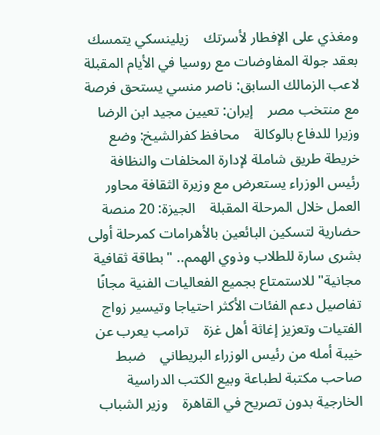ومغذي على الإفطار لأسرتك    زيلينسكي يتمسك بعقد جولة المفاوضات مع روسيا في الأيام المقبلة    لاعب الزمالك السابق: ناصر منسي يستحق فرصة مع منتخب مصر    إيران: تعيين مجيد ابن الرضا وزيرا للدفاع بالوكالة    محافظ كفرالشيخ: وضع خريطة طريق شاملة لإدارة المخلفات والنظافة    رئيس الوزراء يستعرض مع وزيرة الثقافة محاور العمل خلال المرحلة المقبلة    الجيزة: 20 منصة حضارية لتسكين البائعين بالأهرامات كمرحلة أولى    بشرى سارة للطلاب وذوي الهمم.. "بطاقة ثقافية مجانية" للاستمتاع بجميع الفعاليات الفنية مجانًا    تفاصيل دعم الفئات الأكثر احتياجا وتيسير زواج الفتيات وتعزيز إغاثة أهل غزة    ترامب يعرب عن خيبة أمله من رئيس الوزراء البريطاني    ضبط صاحب مكتبة لطباعة وبيع الكتب الدراسية الخارجية بدون تصريح في القاهرة    وزير الشباب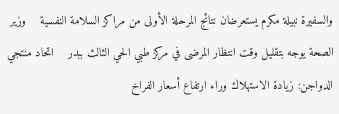والسفيرة نبيلة مكرم يستعرضان نتائج المرحلة الأولى من مراكز السلامة النفسية    وزير الصحة يوجه بتقليل وقت انتظار المرضى في مركز طبي الحي الثالث ببدر    اتحاد منتجي الدواجن: زيادة الاستهلاك وراء ارتفاع أسعار الفراخ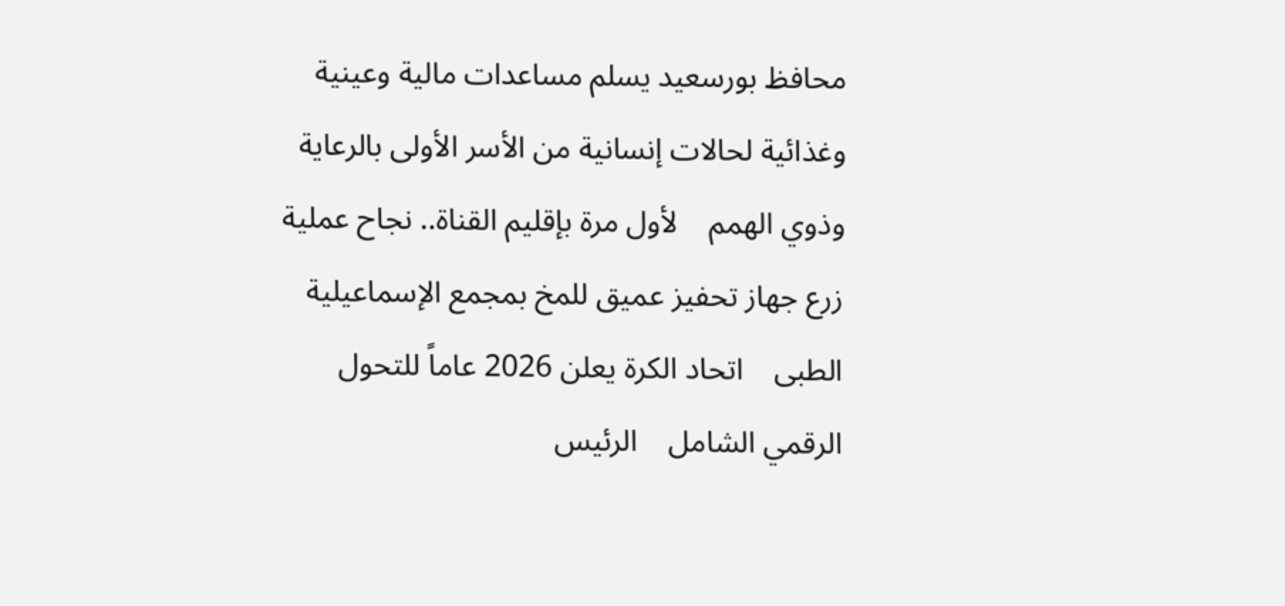محافظ بورسعيد يسلم مساعدات مالية وعينية وغذائية لحالات إنسانية من الأسر الأولى بالرعاية وذوي الهمم    لأول مرة بإقليم القناة.. نجاح عملية زرع جهاز تحفيز عميق للمخ بمجمع الإسماعيلية الطبى    اتحاد الكرة يعلن 2026 عاماً للتحول الرقمي الشامل    الرئيس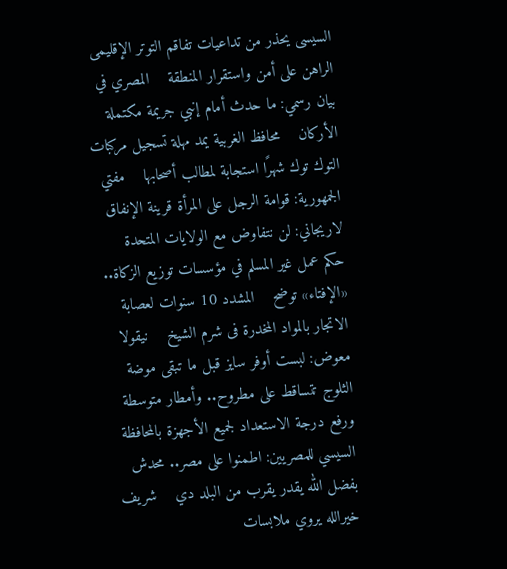السيسى يحذر من تداعيات تفاقم التوتر الإقليمى الراهن على أمن واستقرار المنطقة    المصري في بيان رسمي: ما حدث أمام إنبي جريمة مكتملة الأركان    محافظ الغربية يمد مهلة تسجيل مركبات التوك توك شهرًا استجابة لمطالب أصحابها    مفتي الجمهورية: قوامة الرجل على المرأة قرينة الإنفاق    لاريجاني: لن نتفاوض مع الولايات المتحدة    حكم عمل غير المسلم في مؤسسات توزيع الزكاة.. «الإفتاء» توضح    المشدد 10 سنوات لعصابة الاتجار بالمواد المخدرة فى شرم الشيخ    نيقولا معوض: لبست أوفر سايز قبل ما تبقى موضة    الثلوج تتساقط على مطروح.. وأمطار متوسطة ورفع درجة الاستعداد لجميع الأجهزة بالمحافظة    السيسي للمصريين: اطمنوا على مصر.. محدش بفضل الله يقدر يقرب من البلد دي    شريف خيرالله يروي ملابسات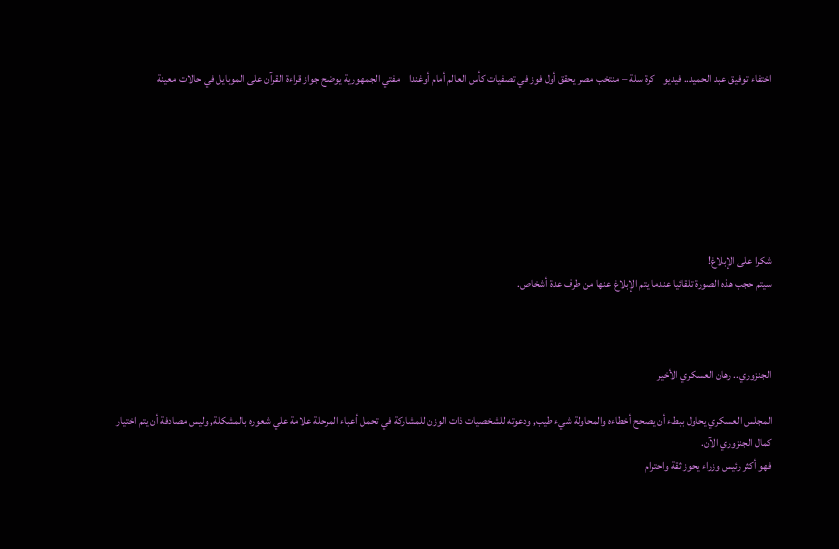اختفاء توفيق عبد الحميد.. فيديو    كرة سلة – منتخب مصر يحقق أول فوز في تصفيات كأس العالم أمام أوغندا    مفتي الجمهورية يوضح جواز قراءة القرآن على الموبايل في حالات معينة







شكرا على الإبلاغ!
سيتم حجب هذه الصورة تلقائيا عندما يتم الإبلاغ عنها من طرف عدة أشخاص.



الجنزوري.. رهان العسكري الأخير

المجلس العسكري يحاول ببطء أن يصحح أخطاءه والمحاولة شيء طيب, ودعوته للشخصيات ذات الوزن للمشاركة في تحمل أعباء المرحلة علامة علي شعوره بالمشكلة, وليس مصادفة أن يتم اختيار كمال الجنزوري الآن.
فهو أكثر رئيس وزراء يحوز ثقة واحترام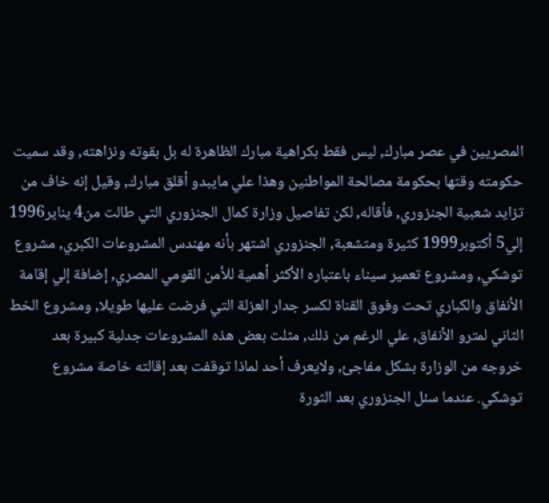المصريين في عصر مبارك, ليس فقط بكراهية مبارك الظاهرة له بل بقوته ونزاهته, وقد سميت حكومته وقتها بحكومة مصالحة المواطنين وهذا علي مايبدو أقلق مبارك, وقيل إنه خاف من تزايد شعبية الجنزوري, فأقاله, لكن تفاصيل وزارة كمال الجنزوري التي طالت من4 يناير1996 إلي5 أكتوبر1999 كثيرة ومتشعبة, الجنزوري اشتهر بأنه مهندس المشروعات الكبري, مشروع توشكي, ومشروع تعمير سيناء باعتباره الأكثر أهمية للأمن القومي المصري, إضافة إلي إقامة الأنفاق والكباري تحت وفوق القناة لكسر جدار العزلة التي فرضت عليها طويلا, ومشروع الخط الثاني لمترو الأنفاق, علي الرغم من ذلك, مثلت بعض هذه المشروعات جدلية كبيرة بعد خروجه من الوزارة بشكل مفاجئ, ولايعرف أحد لماذا توقفت بعد إقالته خاصة مشروع توشكي. عندما سئل الجنزوري بعد الثورة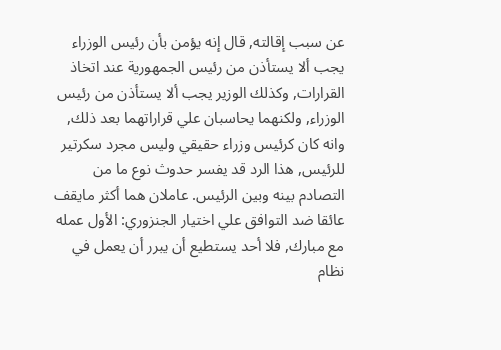عن سبب إقالته, قال إنه يؤمن بأن رئيس الوزراء يجب ألا يستأذن من رئيس الجمهورية عند اتخاذ القرارات, وكذلك الوزير يجب ألا يستأذن من رئيس الوزراء, ولكنهما يحاسبان علي قراراتهما بعد ذلك, وانه كان كرئيس وزراء حقيقي وليس مجرد سكرتير للرئيس, هذا الرد قد يفسر حدوث نوع ما من التصادم بينه وبين الرئيس. عاملان هما أكثر مايقف عائقا ضد التوافق علي اختيار الجنزوري: الأول عمله مع مبارك, فلا أحد يستطيع أن يبرر أن يعمل في نظام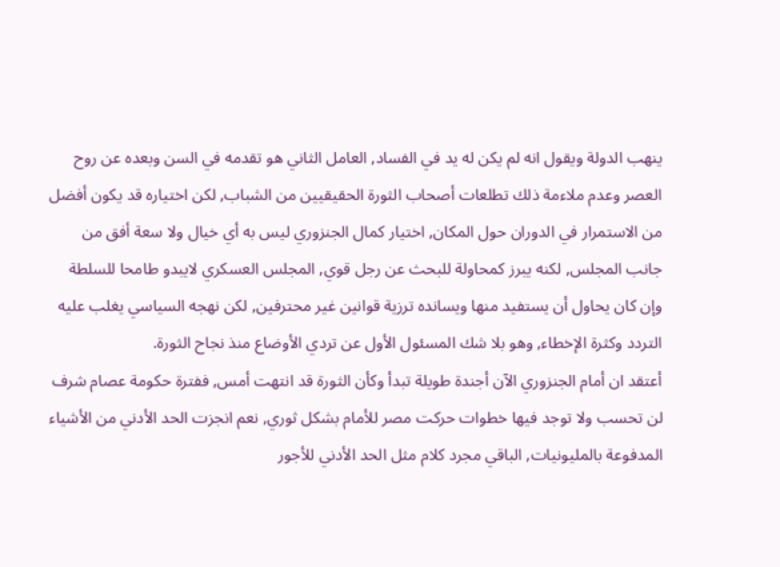ينهب الدولة ويقول انه لم يكن له يد في الفساد, العامل الثاني هو تقدمه في السن وبعده عن روح العصر وعدم ملاءمة ذلك تطلعات أصحاب الثورة الحقيقيين من الشباب, لكن اختياره قد يكون أفضل من الاستمرار في الدوران حول المكان, اختيار كمال الجنزوري ليس به أي خيال ولا سعة أفق من جانب المجلس, لكنه يبرز كمحاولة للبحث عن رجل قوي, المجلس العسكري لايبدو طامحا للسلطة وإن كان يحاول أن يستفيد منها ويسانده ترزية قوانين غير محترفين, لكن نهجه السياسي يغلب عليه التردد وكثرة الإخطاء, وهو بلا شك المسئول الأول عن تردي الأوضاع منذ نجاح الثورة.
أعتقد ان أمام الجنزوري الآن أجندة طويلة تبدأ وكأن الثورة قد انتهت أمس, ففترة حكومة عصام شرف لن تحسب ولا توجد فيها خطوات حركت مصر للأمام بشكل ثوري, نعم انجزت الحد الأدني من الأشياء المدفوعة بالمليونيات, الباقي مجرد كلام مثل الحد الأدني للأجور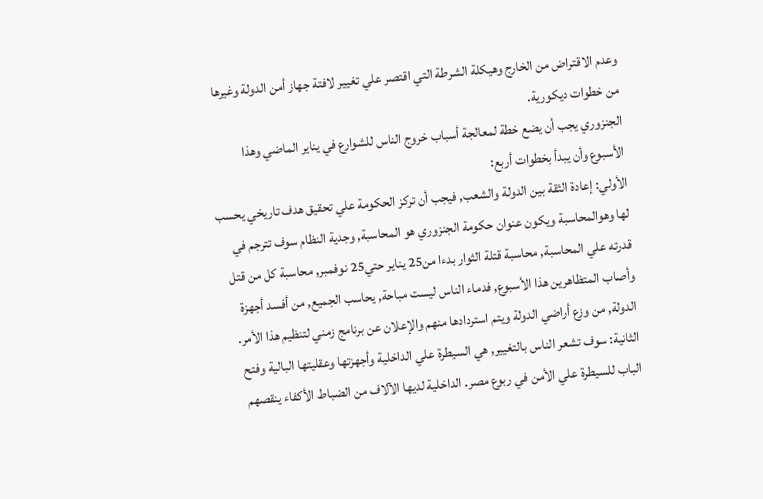وعدم الاقتراض من الخارج وهيكلة الشرطة التي اقتصر علي تغيير لافتة جهاز أمن الدولة وغيرها من خطوات ديكورية.
الجنزوري يجب أن يضع خطة لمعالجة أسباب خروج الناس للشوارع في يناير الماضي وهذا الأسبوع وأن يبدأ بخطوات أربع:
الأولي: إعادة الثقة بين الدولة والشعب, فيجب أن تركز الحكومة علي تحقيق هدف تاريخي يحسب لها وهوالمحاسبة ويكون عنوان حكومة الجنزوري هو المحاسبة, وجدية النظام سوف تترجم في قدرته علي المحاسبة, محاسبة قتلة الثوار بدءا من25 يناير حتي25 نوفمبر, محاسبة كل من قتل وأصاب المتظاهرين هذا الأسبوع, فدماء الناس ليست مباحة, يحاسب الجميع, من أفسد أجهزة الدولة, من وزع أراضي الدولة ويتم استردادها منهم والإعلان عن برنامج زمني لتنظيم هذا الأمر. الثانية: سوف تشعر الناس بالتغيير, هي السيطرة علي الداخلية وأجهزتها وعقليتها البالية وفتح الباب للسيطرة علي الأمن في ربوع مصر. الداخلية لديها الآلاف من الضباط الأكفاء ينقصهم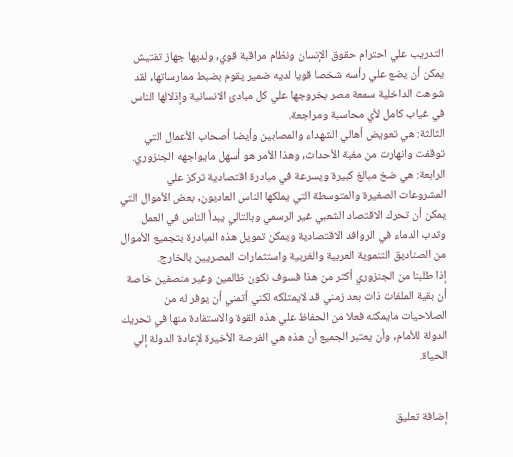التدريب علي احترام حقوق الإنسان ونظام مراقبة قوي, ولديها جهاز تفتيش يمكن أن يضع علي رأسه شخصا قويا لديه ضمير يقوم بضبط ممارساتها, لقد شوهت الداخلية سمعة مصر بخروجها علي كل مبادئ الانسانية وإذلالها الناس في غياب كامل لأي محاسبة ومراجعة.
الثالثة: هي تعويض أهالي الشهداء والمصابين وأيضا أصحاب الأعمال التي توقفت وانهارت من مغبة الأحداث, وهذا الأمر هو أسهل مايواجهه الجنزوري. الرابعة: هي ضخ مبالغ كبيرة ويسرعة في مبادرة اقتصادية تركز علي المشروعات الصغيرة والمتوسطة التي يملكها الناس العاديون, بعض الأموال التي يمكن أن تحرك الاقتصاد الشعبي غير الرسمي وبالتالي يبدأ الناس في العمل وتدب الدماء في الروافد الاقتصادية ويمكن تمويل هذه المبادرة بتجميع الأموال من الصناديق التنموية العربية والغربية واستثمارات المصريين بالخارج.
إذا طلبنا من الجنزوري أكثر من هذا فسوف نكون ظالمين وغير منصفين خاصة أن بقية الملفات ذات بعد زمني قد لايمتلكه لكني أتمني أن يوفر له من الصلاحيات مايمكنه فعلا من الحفاظ علي هذه القوة والاستفادة منها في تحريك الدولة للأمام, وأن يعتبر الجميع أن هذه هي الفرصة الأخيرة لإعادة الدولة إلي الحياة.


إضافة تعليق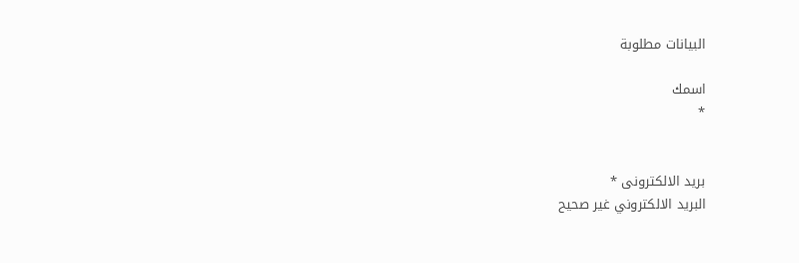البيانات مطلوبة

اسمك
*


بريد الالكترونى *
البريد الالكتروني غير صحيح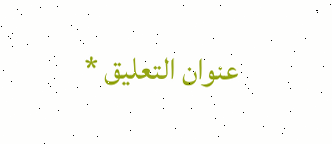عنوان التعليق *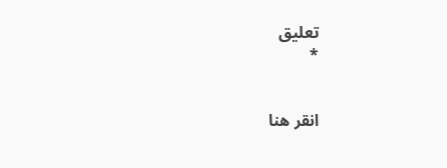تعليق
*


انقر هنا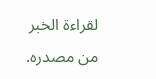لقراءة الخبر من مصدره.